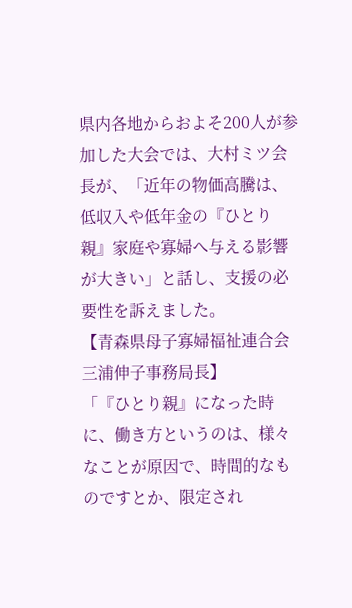県内各地からおよそ200人が参加した大会では、大村ミツ会長が、「近年の物価高騰は、低収入や低年金の『ひとり親』家庭や寡婦へ与える影響が大きい」と話し、支援の必要性を訴えました。
【青森県母子寡婦福祉連合会 三浦伸子事務局長】
「『ひとり親』になった時に、働き方というのは、様々なことが原因で、時間的なものですとか、限定され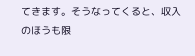てきます。そうなってくると、収入のほうも限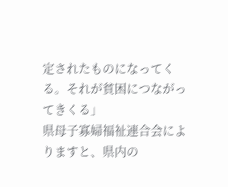定されたものになってくる。それが貧困につながってきくる」
県母子寡婦福祉連合会によりますと、県内の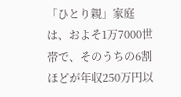「ひとり親」家庭は、およそ1万7000世帯で、そのうちの6割ほどが年収250万円以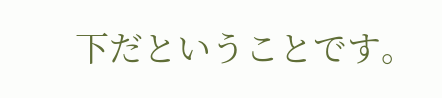下だということです。